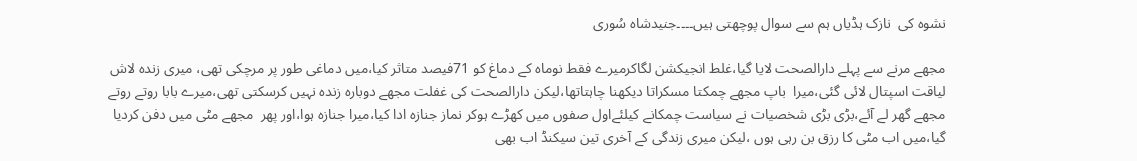نشوہ کی  نازک ہڈیاں ہم سے سوال پوچھتی ہیں۔۔۔۔جنیدشاہ سُوری

مجھے مرنے سے پہلے دارالصحت لایا گیا،غلط انجیکشن لگاکرمیرے فقط نوماہ کے دماغ کو 71فیصد متاثر کیا،میں دماغی طور پر مرچکی تھی، میری زندہ لاش لیاقت اسپتال لائی گئی،میرا  باپ مجھے چمکتا مسکراتا دیکھنا چاہتاتھا،لیکن دارالصحت کی غفلت مجھے دوبارہ زندہ نہیں کرسکتی تھی،میرے بابا روتے روتے مجھے گھر لے آئے،بڑی بڑی شخصیات نے سیاست چمکانے کیلئےاول صفوں میں کھڑے ہوکر نماز جنازہ ادا کیا،میرا جنازہ ہوا،اور پھر  مجھے مٹی میں دفن کردیا گیا،میں اب مٹی کا رزق بن رہی ہوں ،لیکن میری زندگی کے آخری تین سیکنڈ اب بھی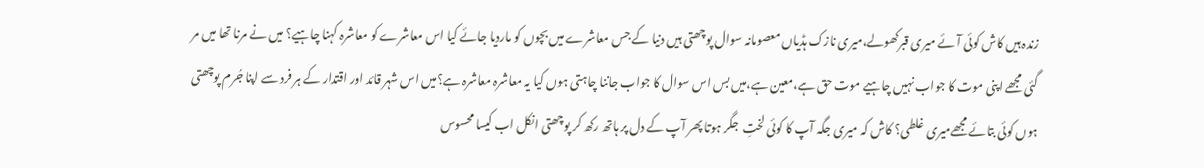زندہ ہیں کاش کوئی آئے میری قبرکھولے،میری نازک ہڈیاں معصومانہ سوال پوچھتی ہیں دنیا کے جس معاشرے میں بچوں کو ماردیا جائے کیا اس معاشرے کو معاشرہ کہنا چاہیے؟ میں نے مرنا تھا میں مر گئی مجھے اپنی موت کا جواب نہیں چاہیے موت حق ہے،معین ہے،میں بس اس سوال کا جواب جاننا چاہتی ہوں کیا یہ معاشرہ معاشرہ ہے؟میں اس شہر قائد اور اقتدار کے ہر فرد سے اپنا جُرم پوچھتی ہوں کوئی بتائے مجھےمیری غلطی؟ کاش کہ میری جگہ آپ کا کوئی لختِ  جگر ہوتا پھر آپ کے دل پر ہاتھ رکھ کر پوچھتی انکل اب کیسا محسوس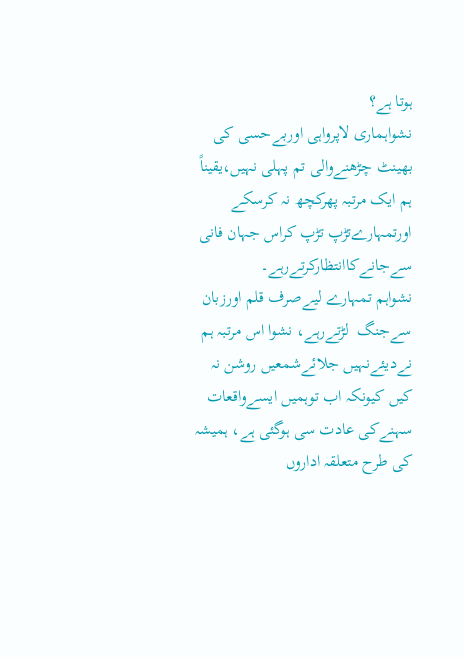ہوتا ہے؟
نشواہماری لاپرواہی اوربےحسی کی بھینٹ چڑھنےوالی تم پہلی نہیں،یقیناً ہم ایک مرتبہ پھرکچھ نہ کرسکے اورتمہارےتڑپ تڑپ کراس جہان فانی سےجانےکاانتظارکرتےرہے۔
نشواہم تمہارے لیےصرف قلم اورزبان سےجنگ  لڑتےرہے، نشوا اس مرتبہ ہم نےدیئےنہیں جلائےشمعیں روشن نہ کیں کیونکہ اب توہمیں ایسےواقعات سہنےکی عادت سی ہوگئی ہے، ہمیشہ کی طرح متعلقہ اداروں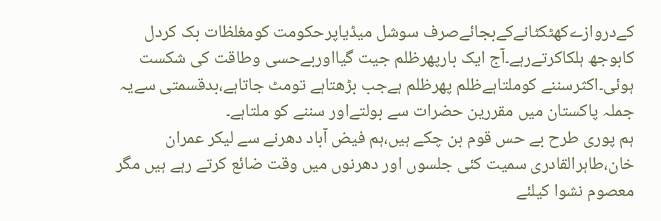کےدروازےکھٹکٹانےکےبجائےصرف سوشل میڈیاپرحکومت کومغلظات بک کردل کابوجھ ہلکاکرتےرہے۔آج ایک بارپھرظلم جیت گیااوربےحسی وطاقت کی شکست ہوئی۔اکثرسننے کوملتاہےظلم پھرظلم ہےجب بڑھتاہے تومٹ جاتاہے،بدقسمتی سےیہ جملہ پاکستان میں مقررین حضرات سے بولتےاور سننے کو ملتاہے۔
ہم پوری طرح بے حس قوم بن چکے ہیں،ہم فیض آباد دھرنے سے لیکر عمران خان،طاہرالقادری سمیت کئی جلسوں اور دھرنوں میں وقت ضائع کرتے رہے ہیں مگر معصوم نشوا کیلئے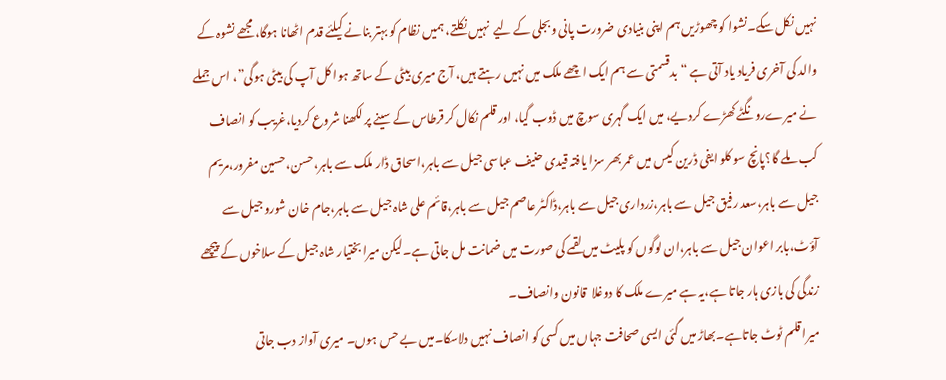نہیں نکل سکے۔نشوا کو چھوڑیں ہم اپنی بنیادی ضرورت پانی وبجلی کے لیے  نہیں نکلتے، ہمیں نظام کو بہتر بنانے کیلئے قدم اٹھانا ہوگا، مجھے نشوہ کے والد کی آخری فریاد یاد آتی ہے “بدقسمتی سے ہم ایک اچھے ملک میں نہیں رہتے ہیں، آج میری بیٹی کے ساتھ ہوا کل آپ کی بیٹی ہوگی”، اس جملے نے میرےرونگٹے کھڑے کردیے، میں ایک گہری سوچ میں ڈوب گیا، اور قلم نکال کر قرطاس کے سینے پر لکھنا شروع کردیا،غریب کو انصاف کب ملے گا؟پانچ سو کلو ایفی ڈرین کیس میں عمر بھر سزا یافتہ قیدی حنیف عباسی جیل سے باہر،اسحاق ڈار ملک سے باہر،حسن،حسین مفرور،مریم جیل سے باہر،سعد رفیق جیل سے باہر،زرداری جیل سے باہر،ڈاکٹر عاصم جیل سے باہر،قائم علی شاہ جیل سے باہر،جام خان شورو جیل سے آؤٹ،بابر اعوان جیل سے باہر،ان لوگوں کو پلیٹ میں لقمے کی صورت میں ضمانت مل جاتی ہے۔لیکن میرا بختیار شاہ جیل کے سلاخوں کے پیچھے زندگی کی بازی ہار جاتا ہے،یہ ہے میرے ملک کا دوغلا  قانون وانصاف۔
میرا قلم ٹوٹ جاتاہے۔بھاڑ میں گئی ایسی صحافت جہاں میں کسی کو انصاف نہیں دلاسکا۔میں بے حس ہوں۔ میری آواز دب جاتی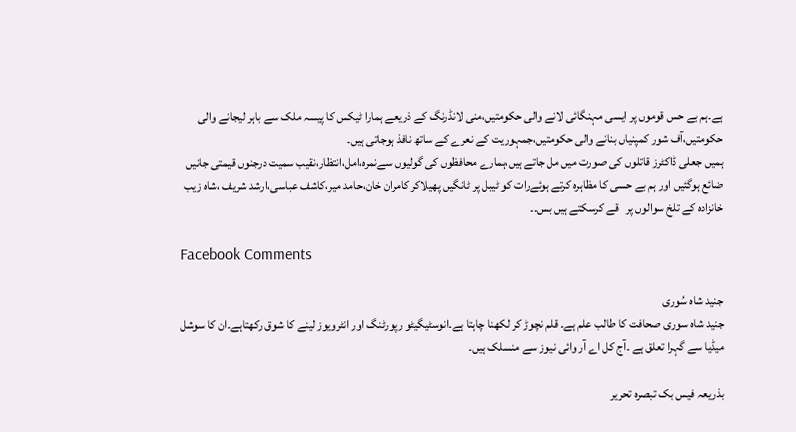ہے۔ہم بے حس قوموں پر ایسی مہنگائی لانے والی حکومتیں،منی لانڈرنگ کے ذریعے ہمارا ٹیکس کا پیسہ ملک سے باہر لیجانے والی حکومتیں،آف شور کمپنیاں بنانے والی حکومتیں،جمہوریت کے نعرے کے ساتھ نافذ ہوجاتی ہیں۔
ہمیں جعلی ڈاکٹرز قاتلوں کی صورت میں مل جاتے ہیں،ہمارے محافظوں کی گولیوں سےنمرہ،امل،انتظار،نقیب سمیت درجنوں قیمتی جانیں ضائع ہوگئیں اور ہم بے حسی کا مظاہرہ کرتے ہوئےرات کو ٹیبل پر ٹانگیں پھیلاکر کامران خان،حامد میر،کاشف عباسی،ارشد شریف ،شاہ زیب خانزادہ کے تلخ سوالوں پر   قے کرسکتے ہیں بس۔۔

Facebook Comments

جنید شاہ سُوری
جنید شاہ سوری صحافت کا طالب علم ہے۔ قلم نچوڑ کر لکھنا چاہتا ہے۔انوسٹیگیٹو رپورٹنگ اور انٹرویوز لینے کا شوق رکھتاہے۔ان کا سوشل میڈیا سے گہرا تعلق ہے ۔آج کل اے آر وائی نیوز سے منسلک ہیں۔

بذریعہ فیس بک تبصرہ تحریر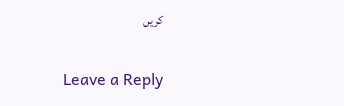کریں

Leave a Reply